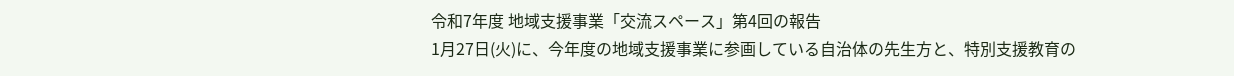令和7年度 地域支援事業「交流スペース」第4回の報告
1月27日(火)に、今年度の地域支援事業に参画している自治体の先生方と、特別支援教育の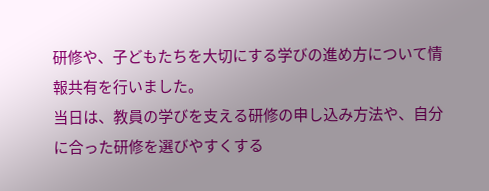研修や、子どもたちを大切にする学びの進め方について情報共有を行いました。
当日は、教員の学びを支える研修の申し込み方法や、自分に合った研修を選びやすくする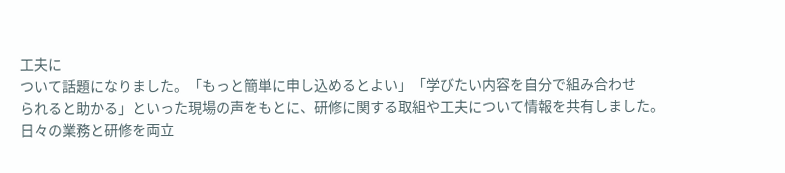工夫に
ついて話題になりました。「もっと簡単に申し込めるとよい」「学びたい内容を自分で組み合わせ
られると助かる」といった現場の声をもとに、研修に関する取組や工夫について情報を共有しました。
日々の業務と研修を両立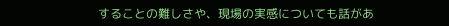することの難しさや、現場の実感についても話があ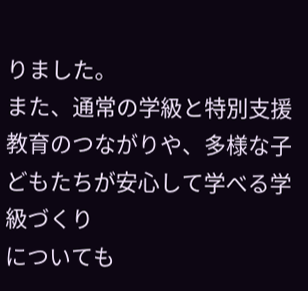りました。
また、通常の学級と特別支援教育のつながりや、多様な子どもたちが安心して学べる学級づくり
についても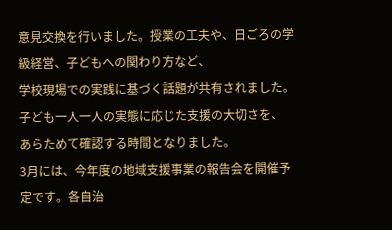意見交換を行いました。授業の工夫や、日ごろの学級経営、子どもへの関わり方など、
学校現場での実践に基づく話題が共有されました。子ども一人一人の実態に応じた支援の大切さを、
あらためて確認する時間となりました。
3月には、今年度の地域支援事業の報告会を開催予定です。各自治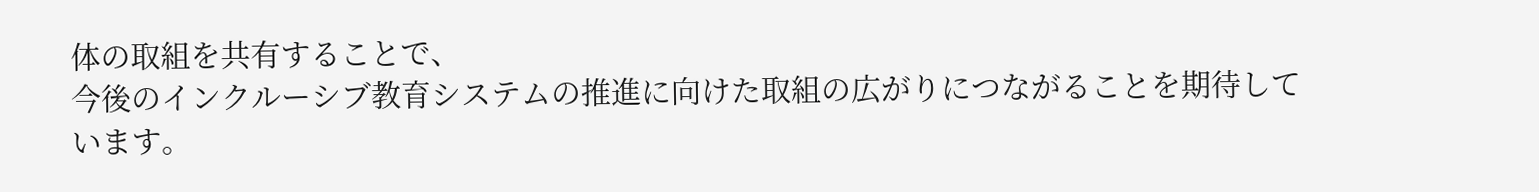体の取組を共有することで、
今後のインクルーシブ教育システムの推進に向けた取組の広がりにつながることを期待しています。